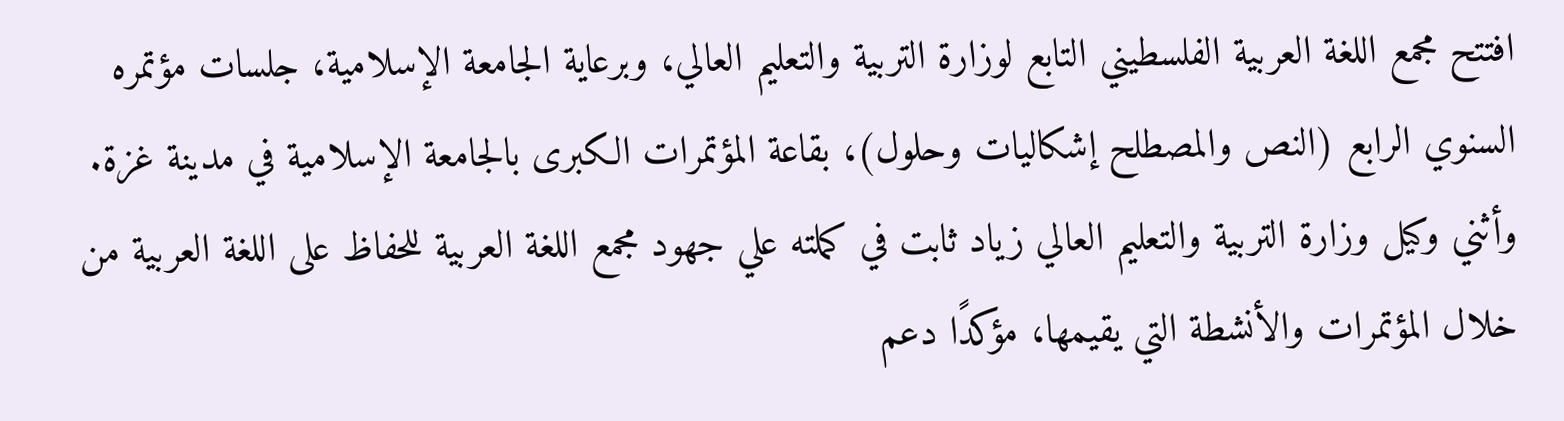افتتح مجمع اللغة العربية الفلسطيني التابع لوزارة التربية والتعليم العالي، وبرعاية الجامعة الإسلامية، جلسات مؤتمره السنوي الرابع (النص والمصطلح إشكاليات وحلول)، بقاعة المؤتمرات الكبرى بالجامعة الإسلامية في مدينة غزة.
وأثني وكيل وزارة التربية والتعليم العالي زياد ثابت في كملته علي جهود مجمع اللغة العربية للحفاظ على اللغة العربية من خلال المؤتمرات والأنشطة التي يقيمها، مؤكدًا دعم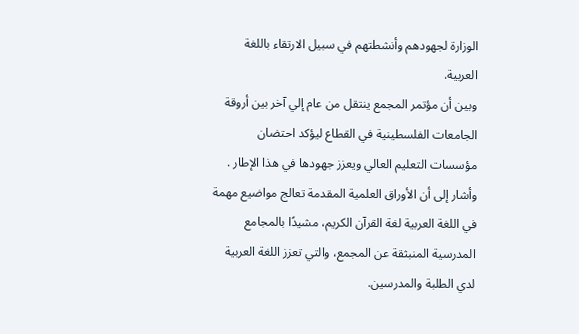الوزارة لجهودهم وأنشطتهم في سبيل الارتقاء باللغة العربية.
وبين أن مؤتمر المجمع ينتقل من عام إلي آخر بين أروقة الجامعات الفلسطينية في القطاع ليؤكد احتضان مؤسسات التعليم العالي ويعزز جهودها في هذا الإطار .
وأشار إلى أن الأوراق العلمية المقدمة تعالج مواضيع مهمة في اللغة العربية لغة القرآن الكريم، مشيدًا بالمجامع المدرسية المنبثقة عن المجمع، والتي تعزز اللغة العربية لدي الطلبة والمدرسين.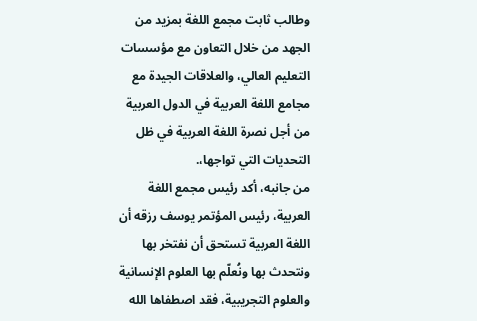وطالب ثابت مجمع اللغة بمزيد من الجهد من خلال التعاون مع مؤسسات التعليم العالي، والعلاقات الجيدة مع مجامع اللغة العربية في الدول العربية من أجل نصرة اللغة العربية في ظل التحديات التي تواجها،.
من جانبه، أكد رئيس مجمع اللغة العربية، رئيس المؤتمر يوسف رزقه أن اللغة العربية تستحق أن نفتخر بها ونتحدث بها ونُعلّم بها العلوم الإنسانية والعلوم التجريبية، فقد اصطفاها الله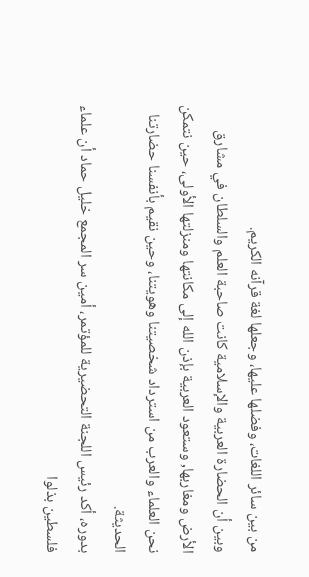من بين سائر اللغات، وفضلها عليها، وجعلها لغة قرآنه الكريم.
وبين أن الحضارة العربية والإسلامية كانت صاحبة العلم والسلطان في مشارق الأرض ومغاربها, وستعود العربية بإذن الله إلى مكانتها ومنزلتها الأولى، حين نتمكن نحن العلماء والعرب من استرداد شخصيتنا وهويتنا، وحين نقيم بأنفسنا حضارتنا الحديثة.
بدوره، أكد رئيس اللجنة التحضيرية للمؤتمر، أمين سر المجمع خليل حماد أن علماء فلسطين بذلوا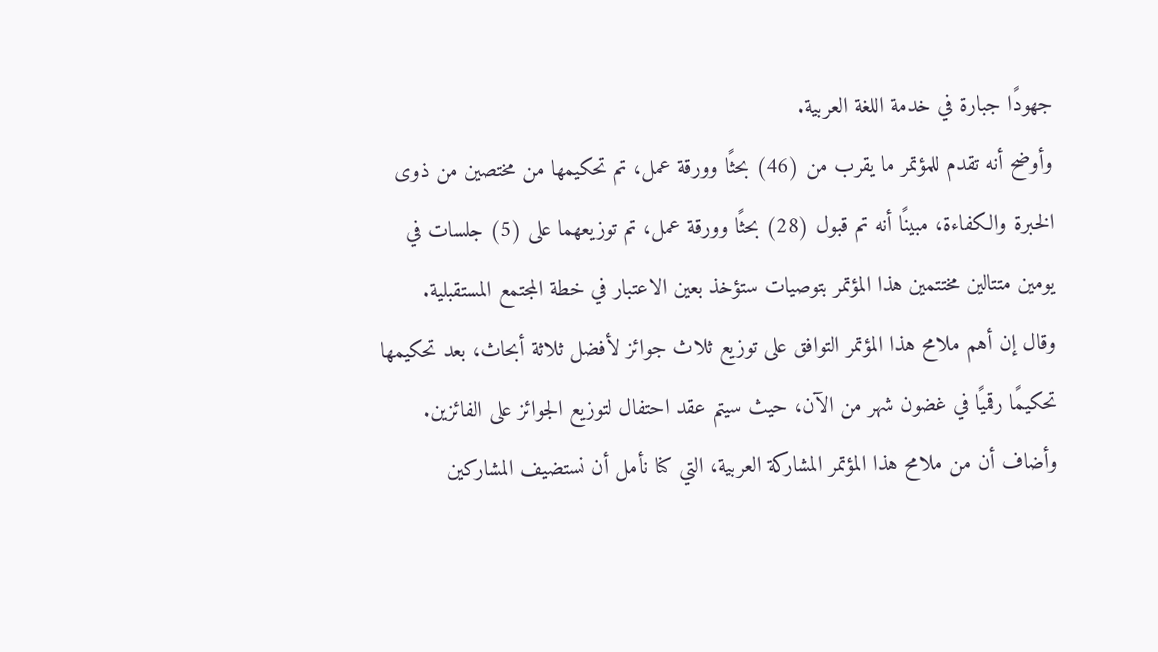جهودًا جبارة في خدمة اللغة العربية.
وأوضح أنه تقدم للمؤتمر ما يقرب من (46) بحثًا وورقة عمل، تم تحكيمها من مختصين من ذوى الخبرة والكفاءة، مبينًا أنه تم قبول (28) بحثًا وورقة عمل، تم توزيعهما على (5) جلسات في يومين متتالين مختتمين هذا المؤتمر بتوصيات ستؤخذ بعين الاعتبار في خطة المجتمع المستقبلية.
وقال إن أهم ملامح هذا المؤتمر التوافق على توزيع ثلاث جوائز لأفضل ثلاثة أبحاث، بعد تحكيمها تحكيمًا رقميًا في غضون شهر من الآن، حيث سيتم عقد احتفال لتوزيع الجوائز على الفائزين.
وأضاف أن من ملامح هذا المؤتمر المشاركة العربية، التي كنا نأمل أن نستضيف المشاركين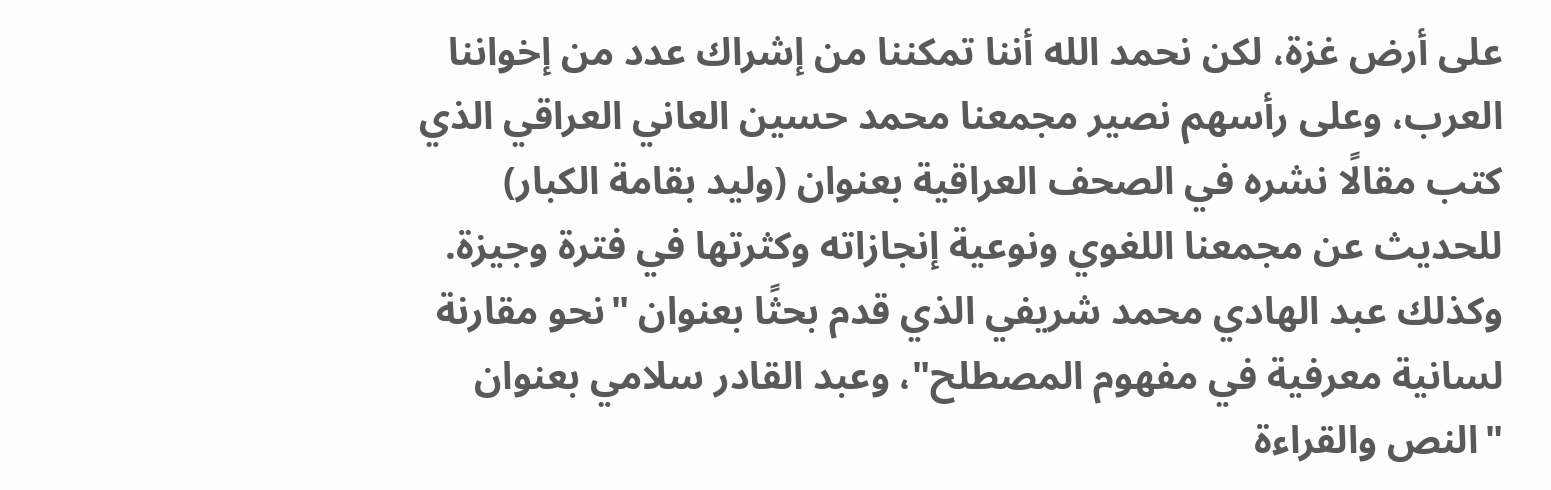على أرض غزة، لكن نحمد الله أننا تمكننا من إشراك عدد من إخواننا العرب، وعلى رأسهم نصير مجمعنا محمد حسين العاني العراقي الذي كتب مقالًا نشره في الصحف العراقية بعنوان (وليد بقامة الكبار) للحديث عن مجمعنا اللغوي ونوعية إنجازاته وكثرتها في فترة وجيزة.
وكذلك عبد الهادي محمد شريفي الذي قدم بحثًا بعنوان "نحو مقارنة لسانية معرفية في مفهوم المصطلح"، وعبد القادر سلامي بعنوان "النص والقراءة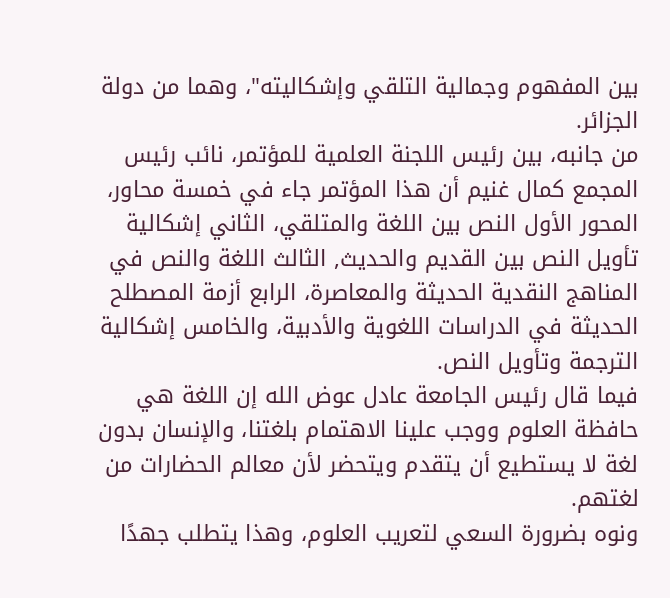بين المفهوم وجمالية التلقي وإشكاليته"، وهما من دولة الجزائر.
من جانبه، بين رئيس اللجنة العلمية للمؤتمر، نائب رئيس المجمع كمال غنيم أن هذا المؤتمر جاء في خمسة محاور، المحور الأول النص بين اللغة والمتلقي، الثاني إشكالية تأويل النص بين القديم والحديث, الثالث اللغة والنص في المناهج النقدية الحديثة والمعاصرة، الرابع أزمة المصطلح الحديثة في الدراسات اللغوية والأدبية، والخامس إشكالية الترجمة وتأويل النص.
فيما قال رئيس الجامعة عادل عوض الله إن اللغة هي حافظة العلوم ووجب علينا الاهتمام بلغتنا، والإنسان بدون لغة لا يستطيع أن يتقدم ويتحضر لأن معالم الحضارات من لغتهم.
ونوه بضرورة السعي لتعريب العلوم، وهذا يتطلب جهدًا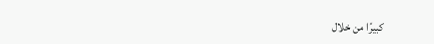كبيرًا من خلال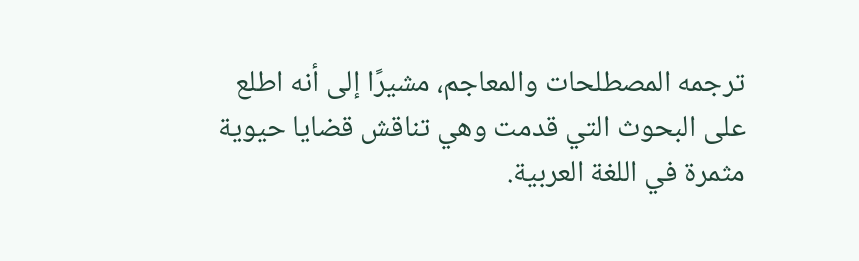ترجمه المصطلحات والمعاجم، مشيرًا إلى أنه اطلع على البحوث التي قدمت وهي تناقش قضايا حيوية مثمرة في اللغة العربية.